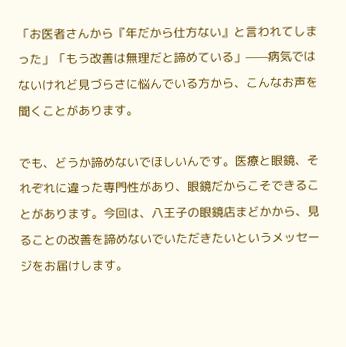「お医者さんから『年だから仕方ない』と言われてしまった」「もう改善は無理だと諦めている」——病気ではないけれど見づらさに悩んでいる方から、こんなお声を聞くことがあります。

でも、どうか諦めないでほしいんです。医療と眼鏡、それぞれに違った専門性があり、眼鏡だからこそできることがあります。今回は、八王子の眼鏡店まどかから、見ることの改善を諦めないでいただきたいというメッセージをお届けします。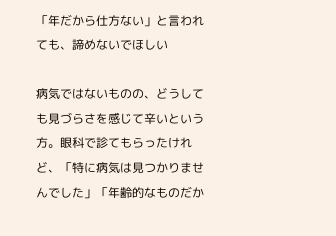「年だから仕方ない」と言われても、諦めないでほしい

病気ではないものの、どうしても見づらさを感じて辛いという方。眼科で診てもらったけれど、「特に病気は見つかりませんでした」「年齢的なものだか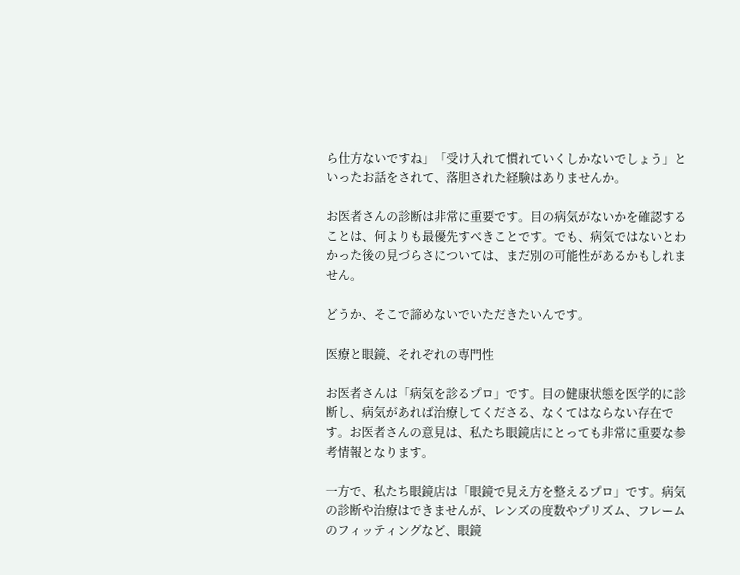ら仕方ないですね」「受け入れて慣れていくしかないでしょう」といったお話をされて、落胆された経験はありませんか。

お医者さんの診断は非常に重要です。目の病気がないかを確認することは、何よりも最優先すべきことです。でも、病気ではないとわかった後の見づらさについては、まだ別の可能性があるかもしれません。

どうか、そこで諦めないでいただきたいんです。

医療と眼鏡、それぞれの専門性

お医者さんは「病気を診るプロ」です。目の健康状態を医学的に診断し、病気があれば治療してくださる、なくてはならない存在です。お医者さんの意見は、私たち眼鏡店にとっても非常に重要な参考情報となります。

一方で、私たち眼鏡店は「眼鏡で見え方を整えるプロ」です。病気の診断や治療はできませんが、レンズの度数やプリズム、フレームのフィッティングなど、眼鏡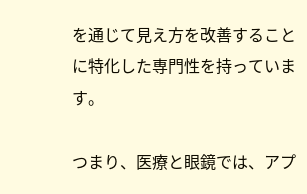を通じて見え方を改善することに特化した専門性を持っています。

つまり、医療と眼鏡では、アプ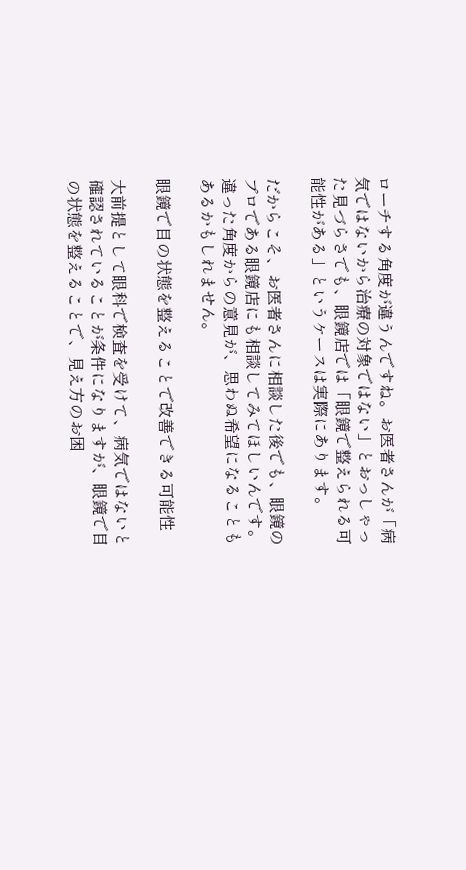ローチする角度が違うんですね。お医者さんが「病気ではないから治療の対象ではない」とおっしゃった見づらさでも、眼鏡店では「眼鏡で整えられる可能性がある」というケースは実際にあります。

だからこそ、お医者さんに相談した後でも、眼鏡のプロである眼鏡店にも相談してみてほしいんです。違った角度からの意見が、思わぬ希望になることもあるかもしれません。

眼鏡で目の状態を整えることで改善できる可能性

大前提として眼科で検査を受けて、病気ではないと確認されていることが条件になりますが、眼鏡で目の状態を整えることで、見え方のお困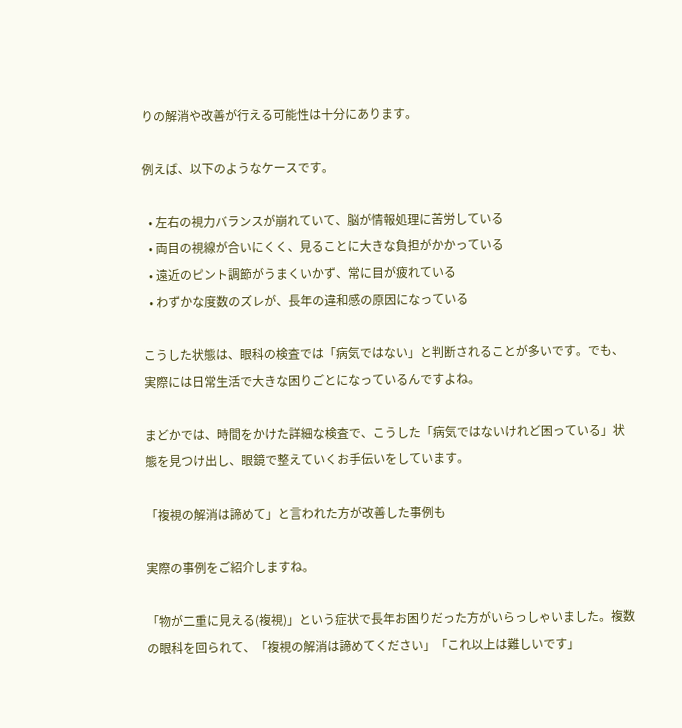りの解消や改善が行える可能性は十分にあります。

例えば、以下のようなケースです。

  • 左右の視力バランスが崩れていて、脳が情報処理に苦労している
  • 両目の視線が合いにくく、見ることに大きな負担がかかっている
  • 遠近のピント調節がうまくいかず、常に目が疲れている
  • わずかな度数のズレが、長年の違和感の原因になっている

こうした状態は、眼科の検査では「病気ではない」と判断されることが多いです。でも、実際には日常生活で大きな困りごとになっているんですよね。

まどかでは、時間をかけた詳細な検査で、こうした「病気ではないけれど困っている」状態を見つけ出し、眼鏡で整えていくお手伝いをしています。

「複視の解消は諦めて」と言われた方が改善した事例も

実際の事例をご紹介しますね。

「物が二重に見える(複視)」という症状で長年お困りだった方がいらっしゃいました。複数の眼科を回られて、「複視の解消は諦めてください」「これ以上は難しいです」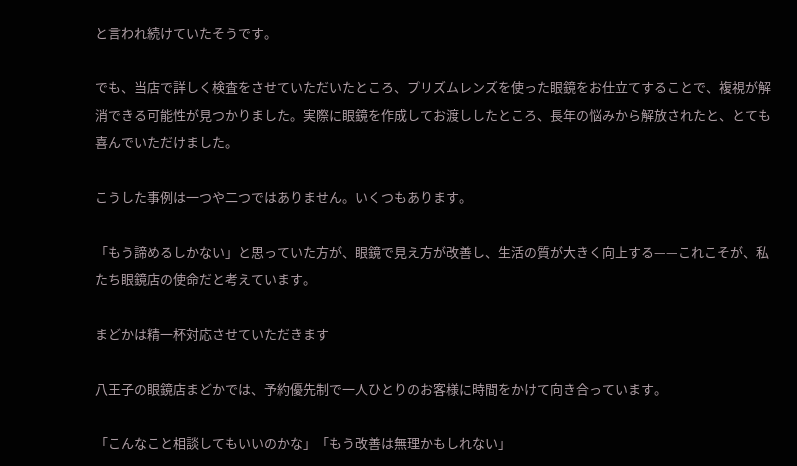と言われ続けていたそうです。

でも、当店で詳しく検査をさせていただいたところ、プリズムレンズを使った眼鏡をお仕立てすることで、複視が解消できる可能性が見つかりました。実際に眼鏡を作成してお渡ししたところ、長年の悩みから解放されたと、とても喜んでいただけました。

こうした事例は一つや二つではありません。いくつもあります。

「もう諦めるしかない」と思っていた方が、眼鏡で見え方が改善し、生活の質が大きく向上する——これこそが、私たち眼鏡店の使命だと考えています。

まどかは精一杯対応させていただきます

八王子の眼鏡店まどかでは、予約優先制で一人ひとりのお客様に時間をかけて向き合っています。

「こんなこと相談してもいいのかな」「もう改善は無理かもしれない」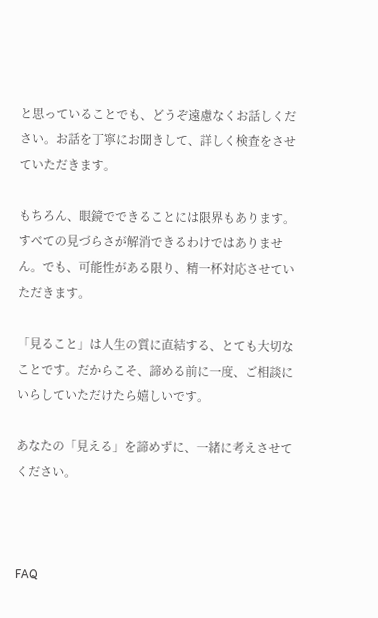と思っていることでも、どうぞ遠慮なくお話しください。お話を丁寧にお聞きして、詳しく検査をさせていただきます。

もちろん、眼鏡でできることには限界もあります。すべての見づらさが解消できるわけではありません。でも、可能性がある限り、精一杯対応させていただきます。

「見ること」は人生の質に直結する、とても大切なことです。だからこそ、諦める前に一度、ご相談にいらしていただけたら嬉しいです。

あなたの「見える」を諦めずに、一緒に考えさせてください。



FAQ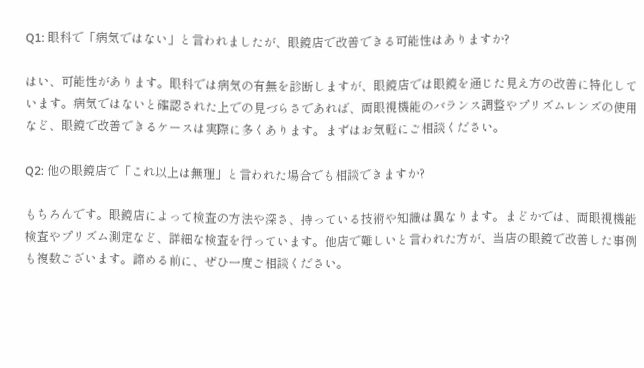Q1: 眼科で「病気ではない」と言われましたが、眼鏡店で改善できる可能性はありますか?

はい、可能性があります。眼科では病気の有無を診断しますが、眼鏡店では眼鏡を通じた見え方の改善に特化しています。病気ではないと確認された上での見づらさであれば、両眼視機能のバランス調整やプリズムレンズの使用など、眼鏡で改善できるケースは実際に多くあります。まずはお気軽にご相談ください。

Q2: 他の眼鏡店で「これ以上は無理」と言われた場合でも相談できますか?

もちろんです。眼鏡店によって検査の方法や深さ、持っている技術や知識は異なります。まどかでは、両眼視機能検査やプリズム測定など、詳細な検査を行っています。他店で難しいと言われた方が、当店の眼鏡で改善した事例も複数ございます。諦める前に、ぜひ一度ご相談ください。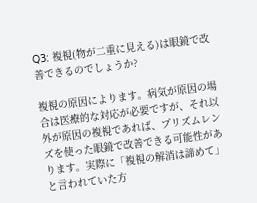Q3: 複視(物が二重に見える)は眼鏡で改善できるのでしょうか?

複視の原因によります。病気が原因の場合は医療的な対応が必要ですが、それ以外が原因の複視であれば、プリズムレンズを使った眼鏡で改善できる可能性があります。実際に「複視の解消は諦めて」と言われていた方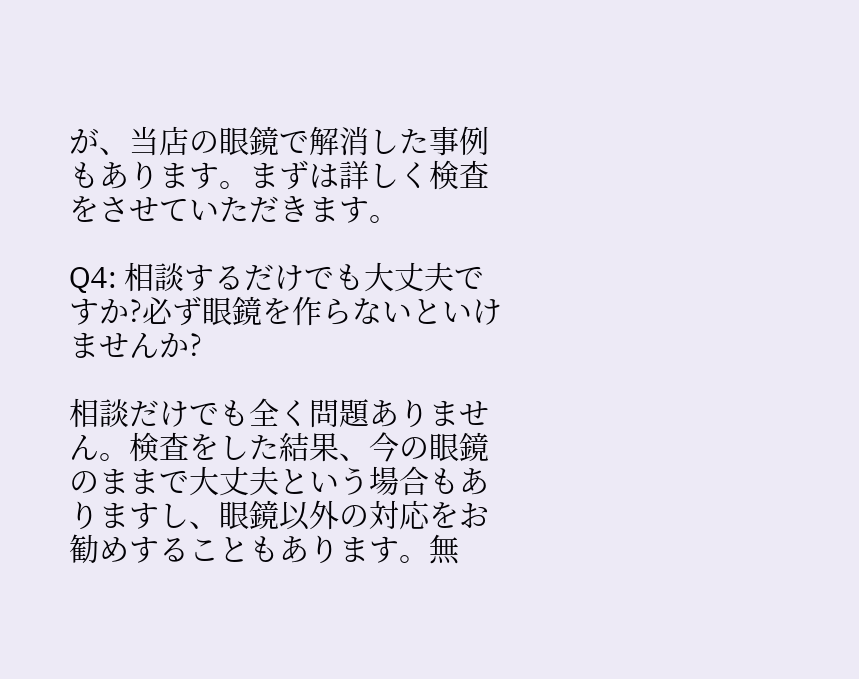が、当店の眼鏡で解消した事例もあります。まずは詳しく検査をさせていただきます。

Q4: 相談するだけでも大丈夫ですか?必ず眼鏡を作らないといけませんか?

相談だけでも全く問題ありません。検査をした結果、今の眼鏡のままで大丈夫という場合もありますし、眼鏡以外の対応をお勧めすることもあります。無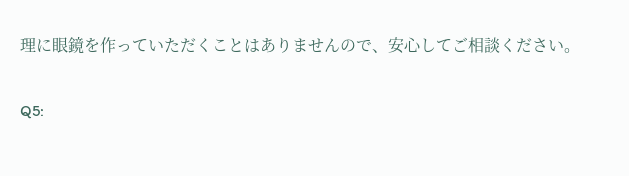理に眼鏡を作っていただくことはありませんので、安心してご相談ください。

Q5: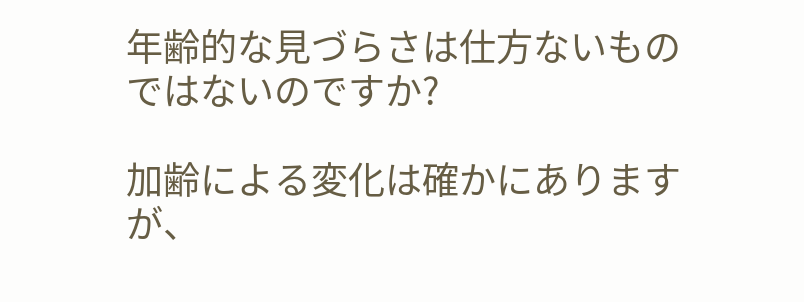年齢的な見づらさは仕方ないものではないのですか?

加齢による変化は確かにありますが、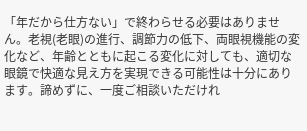「年だから仕方ない」で終わらせる必要はありません。老視(老眼)の進行、調節力の低下、両眼視機能の変化など、年齢とともに起こる変化に対しても、適切な眼鏡で快適な見え方を実現できる可能性は十分にあります。諦めずに、一度ご相談いただけれ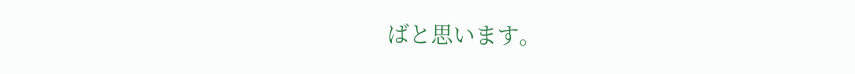ばと思います。